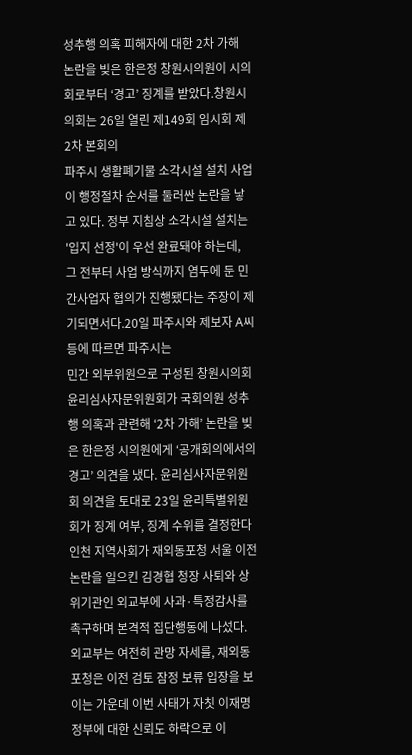성추행 의혹 피해자에 대한 2차 가해 논란을 빚은 한은정 창원시의원이 시의회로부터 ‘경고’ 징계를 받았다.창원시의회는 26일 열린 제149회 임시회 제2차 본회의
파주시 생활폐기물 소각시설 설치 사업이 행정절차 순서를 둘러싼 논란을 낳고 있다. 정부 지침상 소각시설 설치는 '입지 선정'이 우선 완료돼야 하는데, 그 전부터 사업 방식까지 염두에 둔 민간사업자 협의가 진행됐다는 주장이 제기되면서다.20일 파주시와 제보자 A씨 등에 따르면 파주시는
민간 외부위원으로 구성된 창원시의회 윤리심사자문위원회가 국회의원 성추행 의혹과 관련해 ‘2차 가해’ 논란을 빚은 한은정 시의원에게 ‘공개회의에서의 경고’ 의견을 냈다. 윤리심사자문위원회 의견을 토대로 23일 윤리특별위원회가 징계 여부, 징계 수위를 결정한다
인천 지역사회가 재외동포청 서울 이전 논란을 일으킨 김경협 청장 사퇴와 상위기관인 외교부에 사과·특정감사를 촉구하며 본격적 집단행동에 나섰다. 외교부는 여전히 관망 자세를, 재외동포청은 이전 검토 잠정 보류 입장을 보이는 가운데 이번 사태가 자칫 이재명 정부에 대한 신뢰도 하락으로 이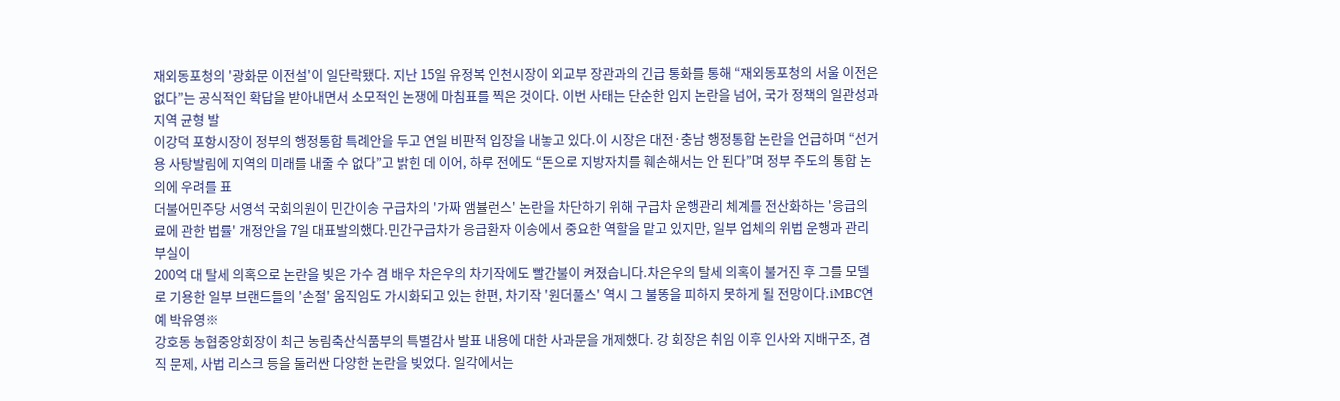재외동포청의 '광화문 이전설'이 일단락됐다. 지난 15일 유정복 인천시장이 외교부 장관과의 긴급 통화를 통해 “재외동포청의 서울 이전은 없다”는 공식적인 확답을 받아내면서 소모적인 논쟁에 마침표를 찍은 것이다. 이번 사태는 단순한 입지 논란을 넘어, 국가 정책의 일관성과 지역 균형 발
이강덕 포항시장이 정부의 행정통합 특례안을 두고 연일 비판적 입장을 내놓고 있다.이 시장은 대전·충남 행정통합 논란을 언급하며 “선거용 사탕발림에 지역의 미래를 내줄 수 없다”고 밝힌 데 이어, 하루 전에도 “돈으로 지방자치를 훼손해서는 안 된다”며 정부 주도의 통합 논의에 우려를 표
더불어민주당 서영석 국회의원이 민간이송 구급차의 '가짜 앰뷸런스' 논란을 차단하기 위해 구급차 운행관리 체계를 전산화하는 '응급의료에 관한 법률' 개정안을 7일 대표발의했다.민간구급차가 응급환자 이송에서 중요한 역할을 맡고 있지만, 일부 업체의 위법 운행과 관리 부실이
200억 대 탈세 의혹으로 논란을 빚은 가수 겸 배우 차은우의 차기작에도 빨간불이 켜졌습니다.차은우의 탈세 의혹이 불거진 후 그를 모델로 기용한 일부 브랜드들의 '손절' 움직임도 가시화되고 있는 한편, 차기작 '원더풀스' 역시 그 불똥을 피하지 못하게 될 전망이다.iMBC연예 박유영※
강호동 농협중앙회장이 최근 농림축산식품부의 특별감사 발표 내용에 대한 사과문을 개제했다. 강 회장은 취임 이후 인사와 지배구조, 겸직 문제, 사법 리스크 등을 둘러싼 다양한 논란을 빚었다. 일각에서는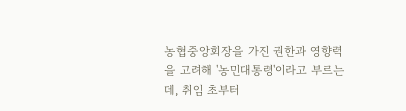농협중앙회장을 가진 권한과 영향력을 고려해 '농민대통령'이라고 부르는데, 취임 초부터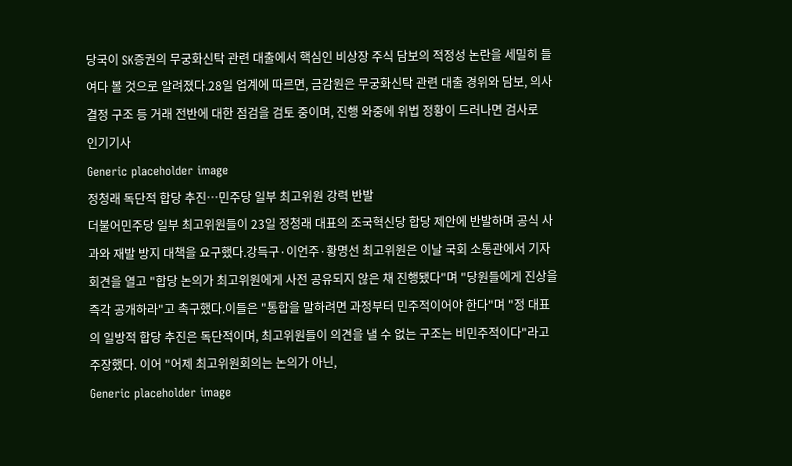당국이 SK증권의 무궁화신탁 관련 대출에서 핵심인 비상장 주식 담보의 적정성 논란을 세밀히 들여다 볼 것으로 알려졌다.28일 업계에 따르면, 금감원은 무궁화신탁 관련 대출 경위와 담보, 의사결정 구조 등 거래 전반에 대한 점검을 검토 중이며, 진행 와중에 위법 정황이 드러나면 검사로
인기기사
Generic placeholder image
정청래 독단적 합당 추진…민주당 일부 최고위원 강력 반발
더불어민주당 일부 최고위원들이 23일 정청래 대표의 조국혁신당 합당 제안에 반발하며 공식 사과와 재발 방지 대책을 요구했다.강득구·이언주·황명선 최고위원은 이날 국회 소통관에서 기자회견을 열고 "합당 논의가 최고위원에게 사전 공유되지 않은 채 진행됐다"며 "당원들에게 진상을 즉각 공개하라"고 촉구했다.이들은 "통합을 말하려면 과정부터 민주적이어야 한다"며 "정 대표의 일방적 합당 추진은 독단적이며, 최고위원들이 의견을 낼 수 없는 구조는 비민주적이다"라고 주장했다. 이어 "어제 최고위원회의는 논의가 아닌,
Generic placeholder image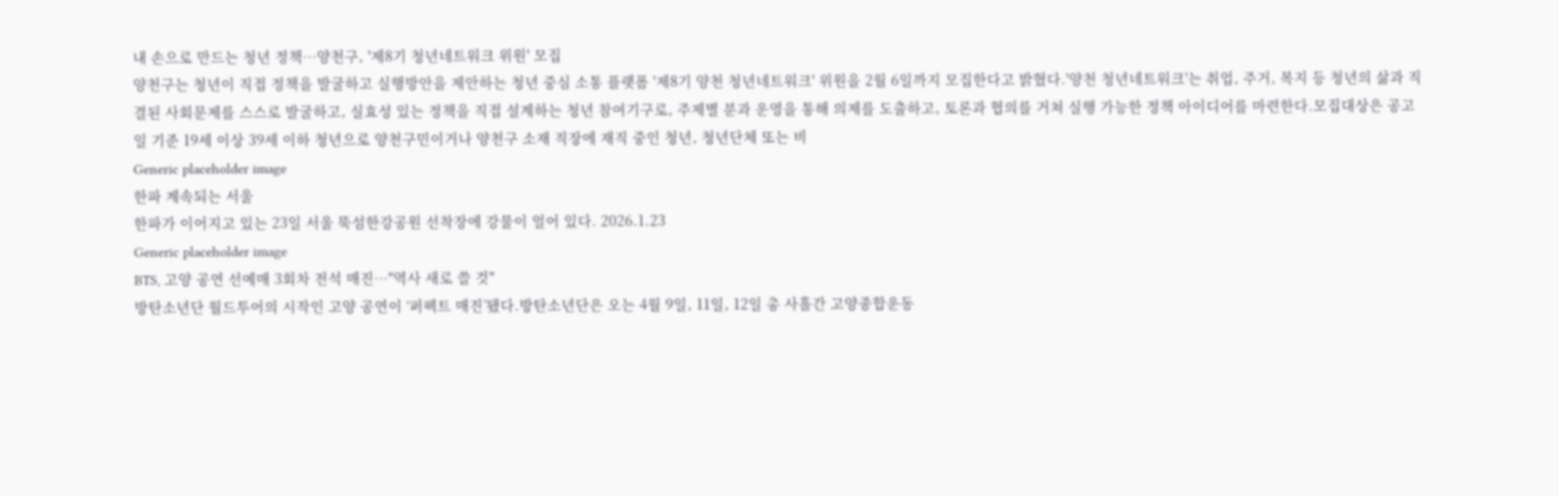내 손으로 만드는 청년 정책…양천구, '제8기 청년네트워크 위원' 모집
양천구는 청년이 직접 정책을 발굴하고 실행방안을 제안하는 청년 중심 소통 플랫폼 '제8기 양천 청년네트워크' 위원을 2월 6일까지 모집한다고 밝혔다.'양천 청년네트워크'는 취업, 주거, 복지 등 청년의 삶과 직결된 사회문제를 스스로 발굴하고, 실효성 있는 정책을 직접 설계하는 청년 참여기구로, 주제별 분과 운영을 통해 의제를 도출하고, 토론과 협의를 거쳐 실행 가능한 정책 아이디어를 마련한다.모집대상은 공고일 기준 19세 이상 39세 이하 청년으로 양천구민이거나 양천구 소재 직장에 재직 중인 청년, 청년단체 또는 비
Generic placeholder image
한파 계속되는 서울
한파가 이어지고 있는 23일 서울 뚝섬한강공원 선착장에 강물이 얼어 있다. 2026.1.23
Generic placeholder image
BTS, 고양 공연 선예매 3회차 전석 매진…"역사 새로 쓸 것"
방탄소년단 월드투어의 시작인 고양 공연이 ‘퍼펙트 매진’됐다.방탄소년단은 오는 4월 9일, 11일, 12일 총 사흘간 고양종합운동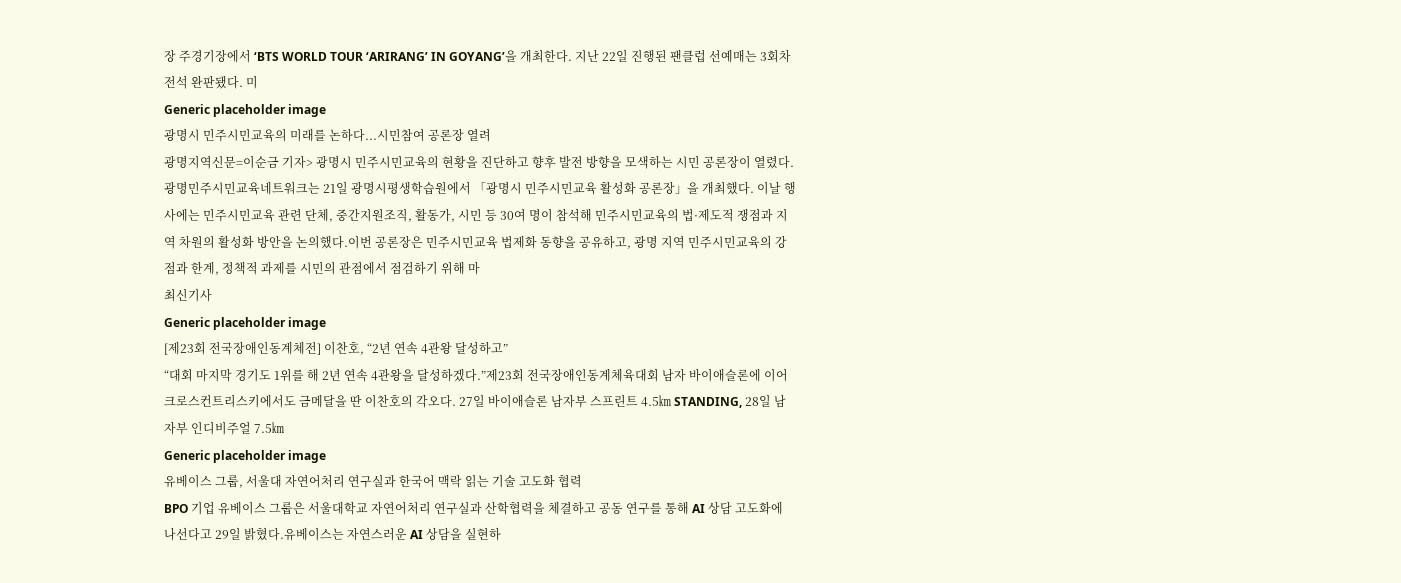장 주경기장에서 ‘BTS WORLD TOUR ‘ARIRANG’ IN GOYANG’을 개최한다. 지난 22일 진행된 팬클럽 선예매는 3회차 전석 완판됐다. 미
Generic placeholder image
광명시 민주시민교육의 미래를 논하다...시민참여 공론장 열려
광명지역신문=이순금 기자> 광명시 민주시민교육의 현황을 진단하고 향후 발전 방향을 모색하는 시민 공론장이 열렸다.광명민주시민교육네트워크는 21일 광명시평생학습원에서 「광명시 민주시민교육 활성화 공론장」을 개최했다. 이날 행사에는 민주시민교육 관련 단체, 중간지원조직, 활동가, 시민 등 30여 명이 참석해 민주시민교육의 법·제도적 쟁점과 지역 차원의 활성화 방안을 논의했다.이번 공론장은 민주시민교육 법제화 동향을 공유하고, 광명 지역 민주시민교육의 강점과 한계, 정책적 과제를 시민의 관점에서 점검하기 위해 마
최신기사
Generic placeholder image
[제23회 전국장애인동계체전] 이찬호, “2년 연속 4관왕 달성하고”
“대회 마지막 경기도 1위를 해 2년 연속 4관왕을 달성하겠다.”제23회 전국장애인동계체육대회 남자 바이애슬론에 이어 크로스컨트리스키에서도 금메달을 딴 이찬호의 각오다. 27일 바이애슬론 남자부 스프린트 4.5㎞ STANDING, 28일 남자부 인디비주얼 7.5㎞
Generic placeholder image
유베이스 그룹, 서울대 자연어처리 연구실과 한국어 맥락 읽는 기술 고도화 협력
BPO 기업 유베이스 그룹은 서울대학교 자연어처리 연구실과 산학협력을 체결하고 공동 연구를 통해 AI 상담 고도화에 나선다고 29일 밝혔다.유베이스는 자연스러운 AI 상담을 실현하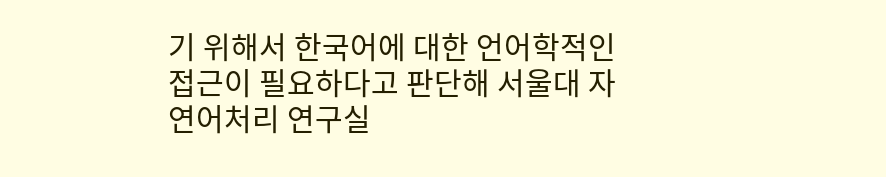기 위해서 한국어에 대한 언어학적인 접근이 필요하다고 판단해 서울대 자연어처리 연구실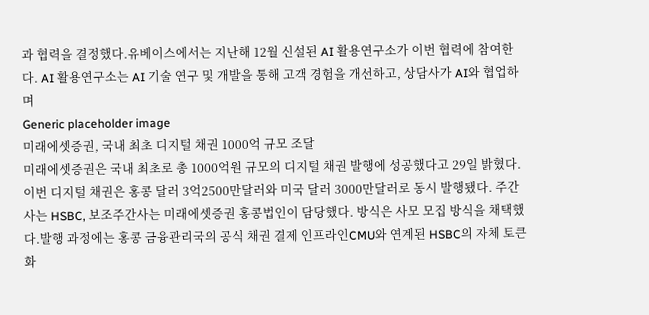과 협력을 결정했다.유베이스에서는 지난해 12월 신설된 AI 활용연구소가 이번 협력에 참여한다. AI 활용연구소는 AI 기술 연구 및 개발을 통해 고객 경험을 개선하고, 상담사가 AI와 협업하며
Generic placeholder image
미래에셋증권, 국내 최초 디지털 채권 1000억 규모 조달
미래에셋증권은 국내 최초로 총 1000억원 규모의 디지털 채권 발행에 성공했다고 29일 밝혔다.이번 디지털 채권은 홍콩 달러 3억2500만달러와 미국 달러 3000만달러로 동시 발행됐다. 주간사는 HSBC, 보조주간사는 미래에셋증권 홍콩법인이 담당했다. 방식은 사모 모집 방식을 채택했다.발행 과정에는 홍콩 금융관리국의 공식 채권 결제 인프라인CMU와 연계된 HSBC의 자체 토큰화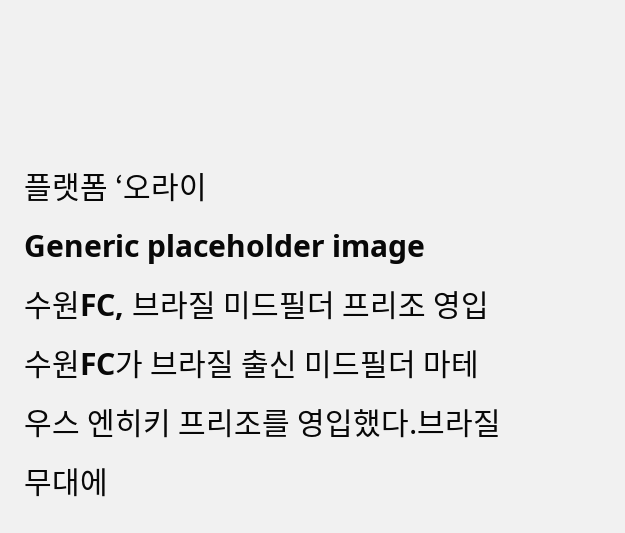플랫폼 ‘오라이
Generic placeholder image
수원FC, 브라질 미드필더 프리조 영입
수원FC가 브라질 출신 미드필더 마테우스 엔히키 프리조를 영입했다.브라질 무대에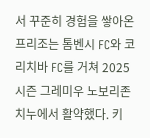서 꾸준히 경험을 쌓아온 프리조는 톰벤시 FC와 코리치바 FC를 거쳐 2025시즌 그레미우 노보리존치누에서 활약했다. 키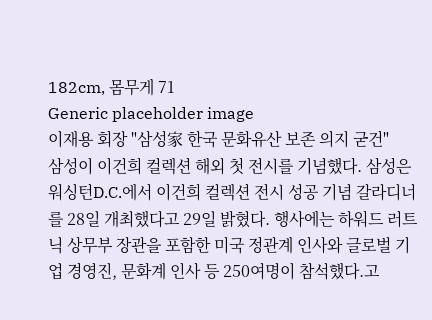182cm, 몸무게 71
Generic placeholder image
이재용 회장 "삼성家 한국 문화유산 보존 의지 굳건"
삼성이 이건희 컬렉션 해외 첫 전시를 기념했다. 삼성은 워싱턴D.C.에서 이건희 컬렉션 전시 성공 기념 갈라디너를 28일 개최했다고 29일 밝혔다. 행사에는 하워드 러트닉 상무부 장관을 포함한 미국 정관계 인사와 글로벌 기업 경영진, 문화계 인사 등 250여명이 참석했다.고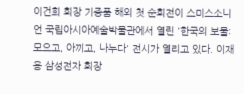이건희 회장 기증품 해외 첫 순회전이 스미스소니언 국립아시아예술박물관에서 열린 '한국의 보물: 모으고, 아끼고, 나누다' 전시가 열리고 있다. 이재용 삼성전자 회장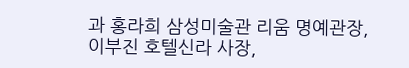과 홍라희 삼성미술관 리움 명예관장, 이부진 호텔신라 사장,